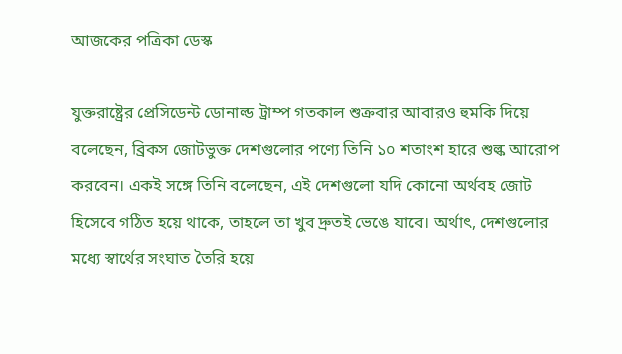আজকের পত্রিকা ডেস্ক

যুক্তরাষ্ট্রের প্রেসিডেন্ট ডোনাল্ড ট্রাম্প গতকাল শুক্রবার আবারও হুমকি দিয়ে বলেছেন, ব্রিকস জোটভুক্ত দেশগুলোর পণ্যে তিনি ১০ শতাংশ হারে শুল্ক আরোপ করবেন। একই সঙ্গে তিনি বলেছেন, এই দেশগুলো যদি কোনো অর্থবহ জোট হিসেবে গঠিত হয়ে থাকে, তাহলে তা খুব দ্রুতই ভেঙে যাবে। অর্থাৎ, দেশগুলোর মধ্যে স্বার্থের সংঘাত তৈরি হয়ে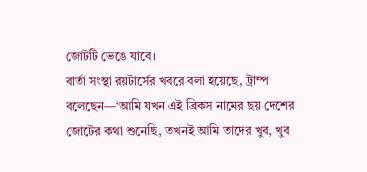জোটটি ভেঙে যাবে।
বার্তা সংস্থা রয়টার্সের খবরে বলা হয়েছে, ট্রাম্প বলেছেন—‘আমি যখন এই ব্রিকস নামের ছয় দেশের জোটের কথা শুনেছি, তখনই আমি তাদের খুব, খুব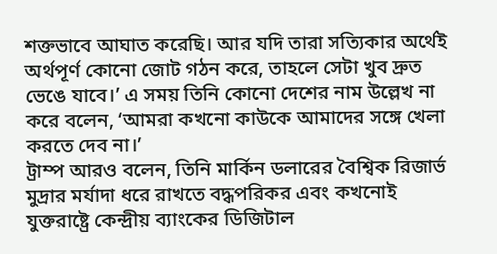শক্তভাবে আঘাত করেছি। আর যদি তারা সত্যিকার অর্থেই অর্থপূর্ণ কোনো জোট গঠন করে, তাহলে সেটা খুব দ্রুত ভেঙে যাবে।’ এ সময় তিনি কোনো দেশের নাম উল্লেখ না করে বলেন, ‘আমরা কখনো কাউকে আমাদের সঙ্গে খেলা করতে দেব না।’
ট্রাম্প আরও বলেন, তিনি মার্কিন ডলারের বৈশ্বিক রিজার্ভ মুদ্রার মর্যাদা ধরে রাখতে বদ্ধপরিকর এবং কখনোই যুক্তরাষ্ট্রে কেন্দ্রীয় ব্যাংকের ডিজিটাল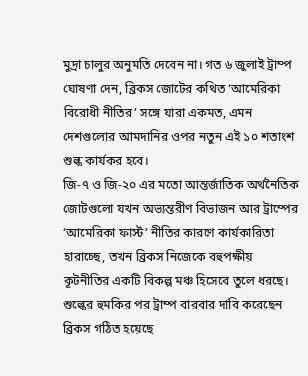মুদ্রা চালুর অনুমতি দেবেন না। গত ৬ জুলাই ট্রাম্প ঘোষণা দেন, ব্রিকস জোটের কথিত ‘আমেরিকা বিরোধী নীতির’ সঙ্গে যারা একমত, এমন দেশগুলোর আমদানির ওপর নতুন এই ১০ শতাংশ শুল্ক কার্যকর হবে।
জি-৭ ও জি-২০ এর মতো আন্তর্জাতিক অর্থনৈতিক জোটগুলো যখন অভ্যন্তরীণ বিভাজন আর ট্রাম্পের ‘আমেরিকা ফার্স্ট’ নীতির কারণে কার্যকারিতা হারাচ্ছে, তখন ব্রিকস নিজেকে বহুপক্ষীয় কূটনীতির একটি বিকল্প মঞ্চ হিসেবে তুলে ধরছে।
শুল্কের হুমকির পর ট্রাম্প বারবার দাবি করেছেন ব্রিকস গঠিত হয়েছে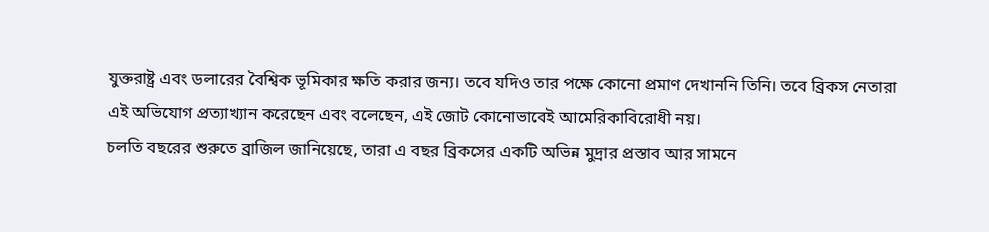যুক্তরাষ্ট্র এবং ডলারের বৈশ্বিক ভূমিকার ক্ষতি করার জন্য। তবে যদিও তার পক্ষে কোনো প্রমাণ দেখাননি তিনি। তবে ব্রিকস নেতারা এই অভিযোগ প্রত্যাখ্যান করেছেন এবং বলেছেন, এই জোট কোনোভাবেই আমেরিকাবিরোধী নয়।
চলতি বছরের শুরুতে ব্রাজিল জানিয়েছে, তারা এ বছর ব্রিকসের একটি অভিন্ন মুদ্রার প্রস্তাব আর সামনে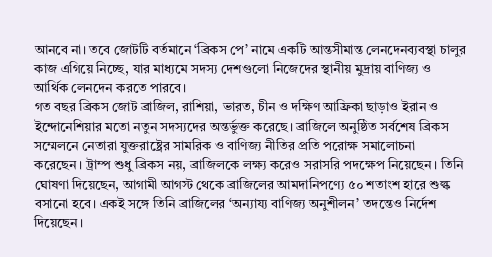আনবে না। তবে জোটটি বর্তমানে ‘ব্রিকস পে’ নামে একটি আন্তসীমান্ত লেনদেনব্যবস্থা চালুর কাজ এগিয়ে নিচ্ছে, যার মাধ্যমে সদস্য দেশগুলো নিজেদের স্থানীয় মুদ্রায় বাণিজ্য ও আর্থিক লেনদেন করতে পারবে।
গত বছর ব্রিকস জোট ব্রাজিল, রাশিয়া, ভারত, চীন ও দক্ষিণ আফ্রিকা ছাড়াও ইরান ও ইন্দোনেশিয়ার মতো নতুন সদস্যদের অন্তর্ভুক্ত করেছে। ব্রাজিলে অনুষ্ঠিত সর্বশেষ ব্রিকস সম্মেলনে নেতারা যুক্তরাষ্ট্রের সামরিক ও বাণিজ্য নীতির প্রতি পরোক্ষ সমালোচনা করেছেন। ট্রাম্প শুধু ব্রিকস নয়, ব্রাজিলকে লক্ষ্য করেও সরাসরি পদক্ষেপ নিয়েছেন। তিনি ঘোষণা দিয়েছেন, আগামী আগস্ট থেকে ব্রাজিলের আমদানিপণ্যে ৫০ শতাংশ হারে শুল্ক বসানো হবে। একই সঙ্গে তিনি ব্রাজিলের ‘অন্যায্য বাণিজ্য অনুশীলন’ তদন্তেও নির্দেশ দিয়েছেন।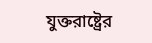যুক্তরাষ্ট্রের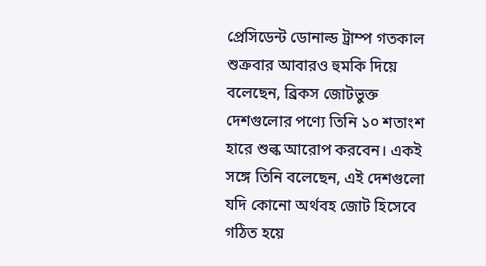প্রেসিডেন্ট ডোনাল্ড ট্রাম্প গতকাল শুক্রবার আবারও হুমকি দিয়ে বলেছেন, ব্রিকস জোটভুক্ত দেশগুলোর পণ্যে তিনি ১০ শতাংশ হারে শুল্ক আরোপ করবেন। একই সঙ্গে তিনি বলেছেন, এই দেশগুলো যদি কোনো অর্থবহ জোট হিসেবে গঠিত হয়ে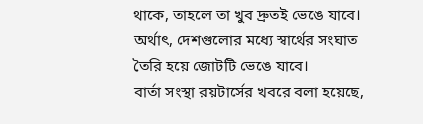থাকে, তাহলে তা খুব দ্রুতই ভেঙে যাবে। অর্থাৎ, দেশগুলোর মধ্যে স্বার্থের সংঘাত তৈরি হয়ে জোটটি ভেঙে যাবে।
বার্তা সংস্থা রয়টার্সের খবরে বলা হয়েছে,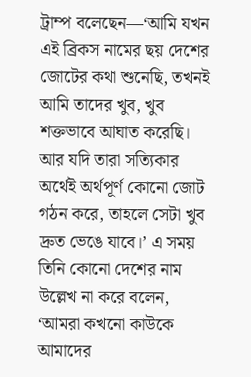ট্রাম্প বলেছেন—‘আমি যখন এই ব্রিকস নামের ছয় দেশের জোটের কথা শুনেছি, তখনই আমি তাদের খুব, খুব শক্তভাবে আঘাত করেছি। আর যদি তারা সত্যিকার অর্থেই অর্থপূর্ণ কোনো জোট গঠন করে, তাহলে সেটা খুব দ্রুত ভেঙে যাবে।’ এ সময় তিনি কোনো দেশের নাম উল্লেখ না করে বলেন, ‘আমরা কখনো কাউকে আমাদের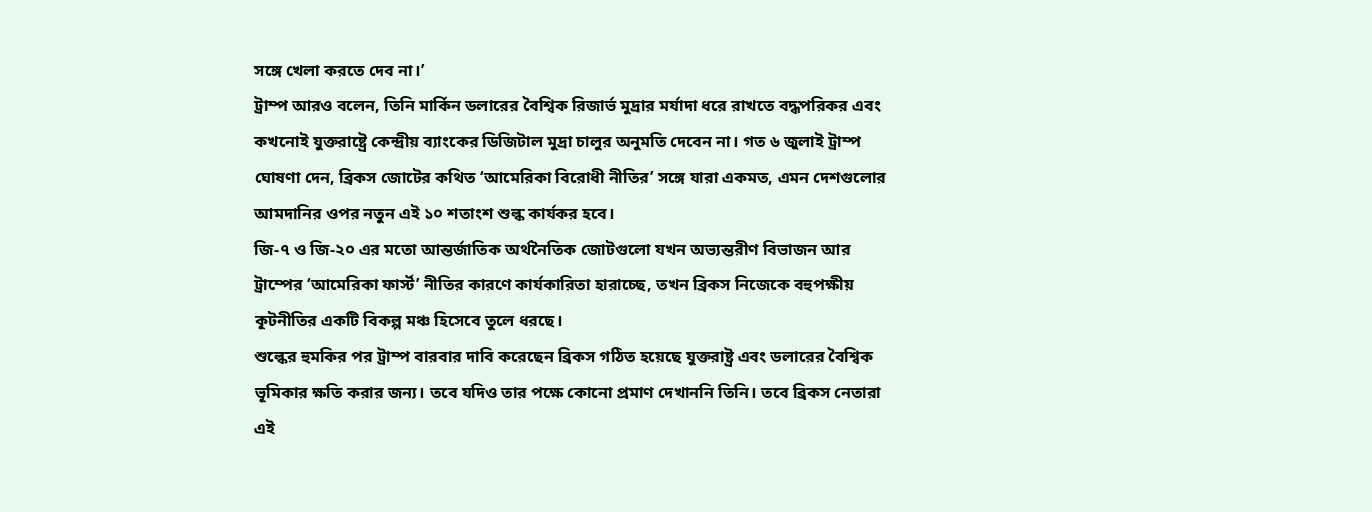সঙ্গে খেলা করতে দেব না।’
ট্রাম্প আরও বলেন, তিনি মার্কিন ডলারের বৈশ্বিক রিজার্ভ মুদ্রার মর্যাদা ধরে রাখতে বদ্ধপরিকর এবং কখনোই যুক্তরাষ্ট্রে কেন্দ্রীয় ব্যাংকের ডিজিটাল মুদ্রা চালুর অনুমতি দেবেন না। গত ৬ জুলাই ট্রাম্প ঘোষণা দেন, ব্রিকস জোটের কথিত ‘আমেরিকা বিরোধী নীতির’ সঙ্গে যারা একমত, এমন দেশগুলোর আমদানির ওপর নতুন এই ১০ শতাংশ শুল্ক কার্যকর হবে।
জি-৭ ও জি-২০ এর মতো আন্তর্জাতিক অর্থনৈতিক জোটগুলো যখন অভ্যন্তরীণ বিভাজন আর ট্রাম্পের ‘আমেরিকা ফার্স্ট’ নীতির কারণে কার্যকারিতা হারাচ্ছে, তখন ব্রিকস নিজেকে বহুপক্ষীয় কূটনীতির একটি বিকল্প মঞ্চ হিসেবে তুলে ধরছে।
শুল্কের হুমকির পর ট্রাম্প বারবার দাবি করেছেন ব্রিকস গঠিত হয়েছে যুক্তরাষ্ট্র এবং ডলারের বৈশ্বিক ভূমিকার ক্ষতি করার জন্য। তবে যদিও তার পক্ষে কোনো প্রমাণ দেখাননি তিনি। তবে ব্রিকস নেতারা এই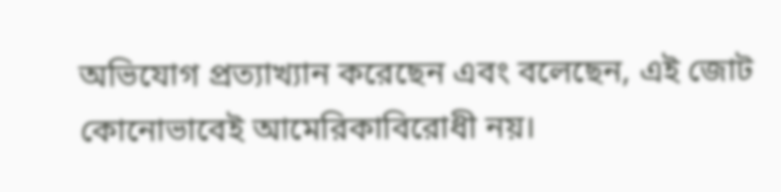অভিযোগ প্রত্যাখ্যান করেছেন এবং বলেছেন, এই জোট কোনোভাবেই আমেরিকাবিরোধী নয়।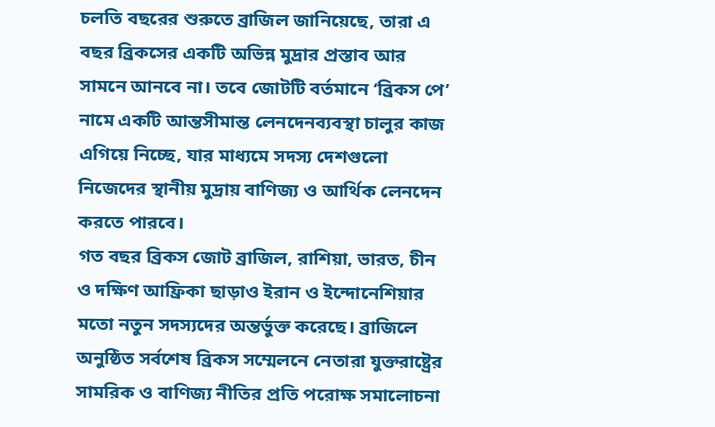চলতি বছরের শুরুতে ব্রাজিল জানিয়েছে, তারা এ বছর ব্রিকসের একটি অভিন্ন মুদ্রার প্রস্তাব আর সামনে আনবে না। তবে জোটটি বর্তমানে ‘ব্রিকস পে’ নামে একটি আন্তসীমান্ত লেনদেনব্যবস্থা চালুর কাজ এগিয়ে নিচ্ছে, যার মাধ্যমে সদস্য দেশগুলো নিজেদের স্থানীয় মুদ্রায় বাণিজ্য ও আর্থিক লেনদেন করতে পারবে।
গত বছর ব্রিকস জোট ব্রাজিল, রাশিয়া, ভারত, চীন ও দক্ষিণ আফ্রিকা ছাড়াও ইরান ও ইন্দোনেশিয়ার মতো নতুন সদস্যদের অন্তর্ভুক্ত করেছে। ব্রাজিলে অনুষ্ঠিত সর্বশেষ ব্রিকস সম্মেলনে নেতারা যুক্তরাষ্ট্রের সামরিক ও বাণিজ্য নীতির প্রতি পরোক্ষ সমালোচনা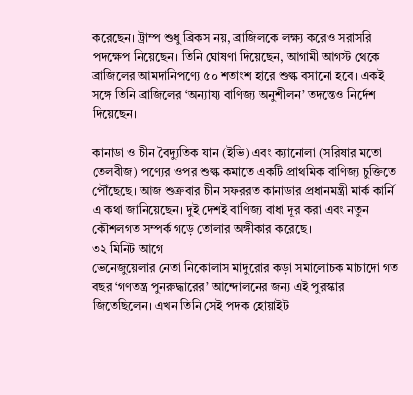করেছেন। ট্রাম্প শুধু ব্রিকস নয়, ব্রাজিলকে লক্ষ্য করেও সরাসরি পদক্ষেপ নিয়েছেন। তিনি ঘোষণা দিয়েছেন, আগামী আগস্ট থেকে ব্রাজিলের আমদানিপণ্যে ৫০ শতাংশ হারে শুল্ক বসানো হবে। একই সঙ্গে তিনি ব্রাজিলের ‘অন্যায্য বাণিজ্য অনুশীলন’ তদন্তেও নির্দেশ দিয়েছেন।

কানাডা ও চীন বৈদ্যুতিক যান (ইভি) এবং ক্যানোলা (সরিষার মতো তেলবীজ) পণ্যের ওপর শুল্ক কমাতে একটি প্রাথমিক বাণিজ্য চুক্তিতে পৌঁছেছে। আজ শুক্রবার চীন সফররত কানাডার প্রধানমন্ত্রী মার্ক কার্নি এ কথা জানিয়েছেন। দুই দেশই বাণিজ্য বাধা দূর করা এবং নতুন কৌশলগত সম্পর্ক গড়ে তোলার অঙ্গীকার করেছে।
৩২ মিনিট আগে
ভেনেজুয়েলার নেতা নিকোলাস মাদুরোর কড়া সমালোচক মাচাদো গত বছর ‘গণতন্ত্র পুনরুদ্ধারের’ আন্দোলনের জন্য এই পুরস্কার জিতেছিলেন। এখন তিনি সেই পদক হোয়াইট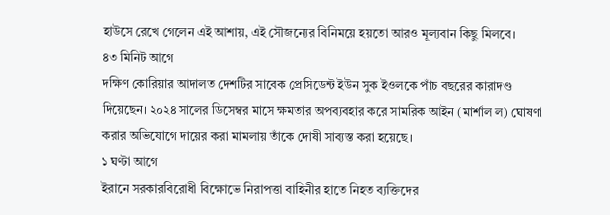হাউসে রেখে গেলেন এই আশায়, এই সৌজন্যের বিনিময়ে হয়তো আরও মূল্যবান কিছু মিলবে।
৪৩ মিনিট আগে
দক্ষিণ কোরিয়ার আদালত দেশটির সাবেক প্রেসিডেন্ট ইউন সুক ইওলকে পাঁচ বছরের কারাদণ্ড দিয়েছেন। ২০২৪ সালের ডিসেম্বর মাসে ক্ষমতার অপব্যবহার করে সামরিক আইন (মার্শাল ল) ঘোষণা করার অভিযোগে দায়ের করা মামলায় তাঁকে দোষী সাব্যস্ত করা হয়েছে।
১ ঘণ্টা আগে
ইরানে সরকারবিরোধী বিক্ষোভে নিরাপত্তা বাহিনীর হাতে নিহত ব্যক্তিদের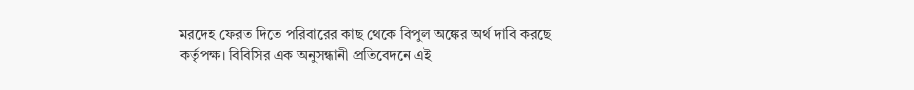মরদেহ ফেরত দিতে পরিবারের কাছ থেকে বিপুল অঙ্কের অর্থ দাবি করছে কর্তৃপক্ষ। বিবিসির এক অনুসন্ধানী প্রতিবেদনে এই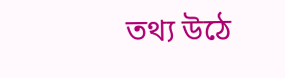তথ্য উঠে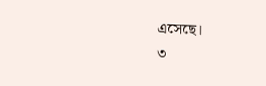এসেছে।
৩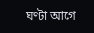ঘণ্টা আগে